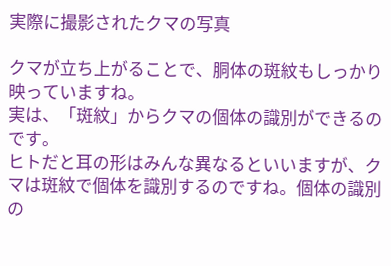実際に撮影されたクマの写真

クマが立ち上がることで、胴体の斑紋もしっかり映っていますね。
実は、「斑紋」からクマの個体の識別ができるのです。
ヒトだと耳の形はみんな異なるといいますが、クマは斑紋で個体を識別するのですね。個体の識別の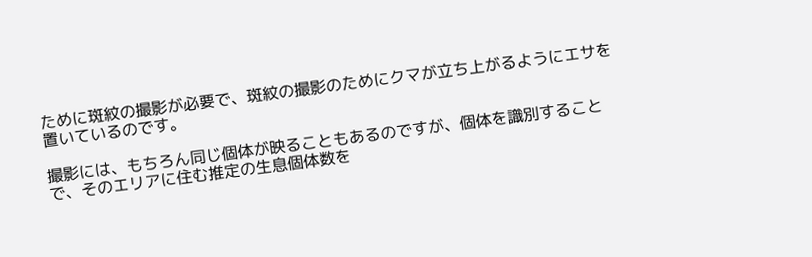ために斑紋の撮影が必要で、斑紋の撮影のためにクマが立ち上がるようにエサを置いているのです。

撮影には、もちろん同じ個体が映ることもあるのですが、個体を識別することで、そのエリアに住む推定の生息個体数を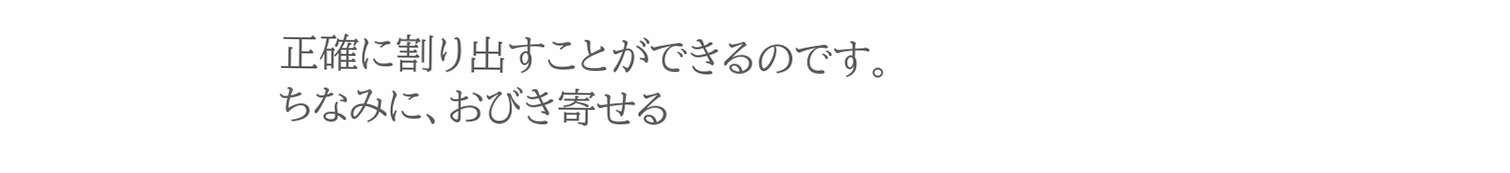正確に割り出すことができるのです。
ちなみに、おびき寄せる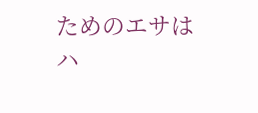ためのエサはハ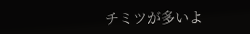チミツが多いよ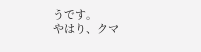うです。
やはり、クマ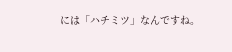には「ハチミツ」なんですね。